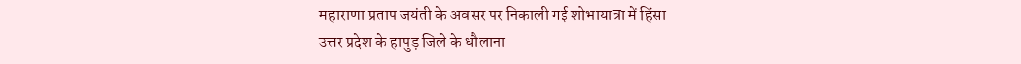महाराणा प्रताप जयंती के अवसर पर निकाली गई शोभायात्रा में हिंसा
उत्तर प्रदेश के हापुड़ जिले के धौलाना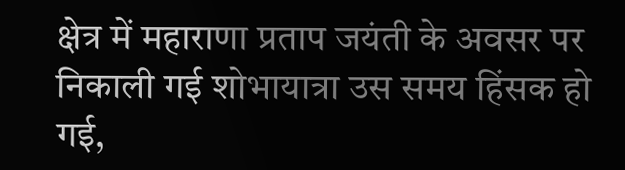क्षेत्र में महाराणा प्रताप जयंती के अवसर पर निकाली गई शोभायात्रा उस समय हिंसक हो गई,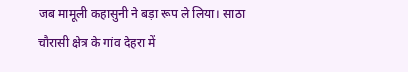जब मामूली कहासुनी ने बड़ा रूप ले लिया। साठा चौरासी क्षेत्र के गांव देहरा में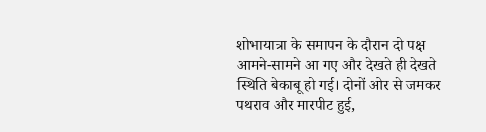शोभायात्रा के समापन के दौरान दो पक्ष आमने-सामने आ गए और देखते ही देखते स्थिति बेकाबू हो गई। दोनों ओर से जमकर पथराव और मारपीट हुई,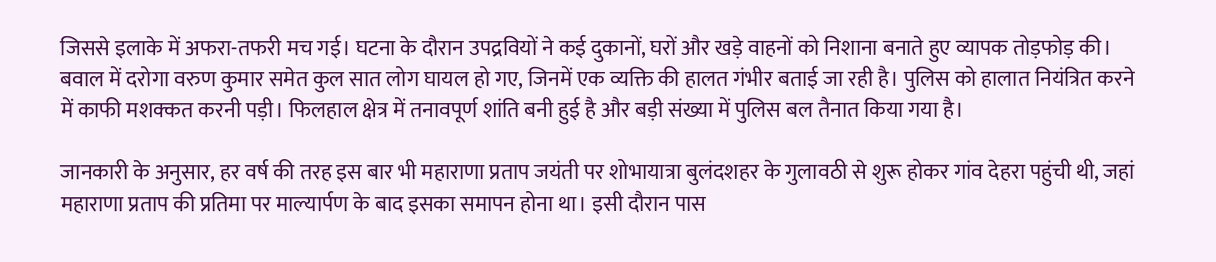जिससे इलाके में अफरा-तफरी मच गई। घटना के दौरान उपद्रवियों ने कई दुकानों, घरों और खड़े वाहनों को निशाना बनाते हुए व्यापक तोड़फोड़ की। बवाल में दरोगा वरुण कुमार समेत कुल सात लोग घायल हो गए, जिनमें एक व्यक्ति की हालत गंभीर बताई जा रही है। पुलिस को हालात नियंत्रित करने में काफी मशक्कत करनी पड़ी। फिलहाल क्षेत्र में तनावपूर्ण शांति बनी हुई है और बड़ी संख्या में पुलिस बल तैनात किया गया है।

जानकारी के अनुसार, हर वर्ष की तरह इस बार भी महाराणा प्रताप जयंती पर शोभायात्रा बुलंदशहर के गुलावठी से शुरू होकर गांव देहरा पहुंची थी, जहां महाराणा प्रताप की प्रतिमा पर माल्यार्पण के बाद इसका समापन होना था। इसी दौरान पास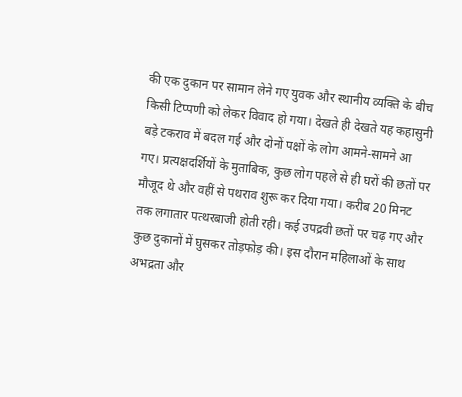की एक दुकान पर सामान लेने गए युवक और स्थानीय व्यक्ति के बीच किसी टिप्पणी को लेकर विवाद हो गया। देखते ही देखते यह कहासुनी बड़े टकराव में बदल गई और दोनों पक्षों के लोग आमने-सामने आ गए। प्रत्यक्षदर्शियों के मुताबिक, कुछ लोग पहले से ही घरों की छतों पर मौजूद थे और वहीं से पथराव शुरू कर दिया गया। करीब 20 मिनट तक लगातार पत्थरबाजी होती रही। कई उपद्रवी छतों पर चढ़ गए और कुछ दुकानों में घुसकर तोड़फोड़ की। इस दौरान महिलाओं के साथ अभद्रता और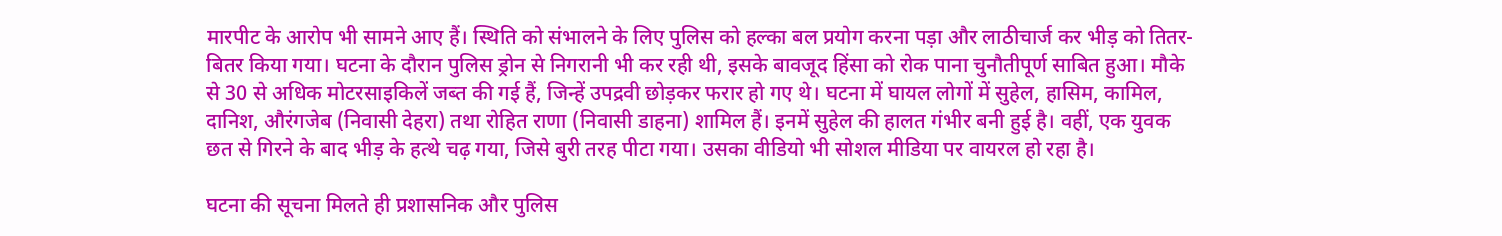मारपीट के आरोप भी सामने आए हैं। स्थिति को संभालने के लिए पुलिस को हल्का बल प्रयोग करना पड़ा और लाठीचार्ज कर भीड़ को तितर-बितर किया गया। घटना के दौरान पुलिस ड्रोन से निगरानी भी कर रही थी, इसके बावजूद हिंसा को रोक पाना चुनौतीपूर्ण साबित हुआ। मौके से 30 से अधिक मोटरसाइकिलें जब्त की गई हैं, जिन्हें उपद्रवी छोड़कर फरार हो गए थे। घटना में घायल लोगों में सुहेल, हासिम, कामिल, दानिश, औरंगजेब (निवासी देहरा) तथा रोहित राणा (निवासी डाहना) शामिल हैं। इनमें सुहेल की हालत गंभीर बनी हुई है। वहीं, एक युवक छत से गिरने के बाद भीड़ के हत्थे चढ़ गया, जिसे बुरी तरह पीटा गया। उसका वीडियो भी सोशल मीडिया पर वायरल हो रहा है।

घटना की सूचना मिलते ही प्रशासनिक और पुलिस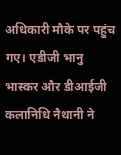अधिकारी मौके पर पहुंच गए। एडीजी भानु भास्कर और डीआईजी कलानिधि नैथानी ने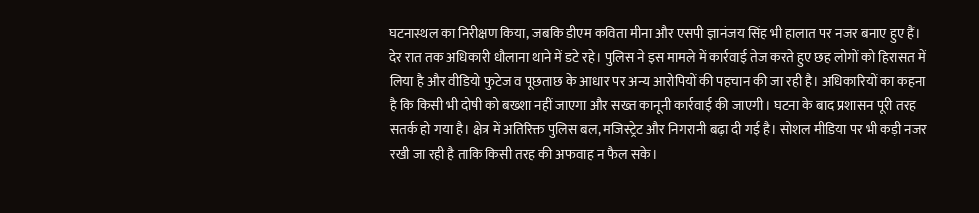घटनास्थल का निरीक्षण किया, जबकि डीएम कविता मीना और एसपी ज्ञानंजय सिंह भी हालात पर नजर बनाए हुए हैं। देर रात तक अधिकारी धौलाना थाने में डटे रहे। पुलिस ने इस मामले में कार्रवाई तेज करते हुए छह लोगों को हिरासत में लिया है और वीडियो फुटेज व पूछताछ के आधार पर अन्य आरोपियों की पहचान की जा रही है। अधिकारियों का कहना है कि किसी भी दोषी को बख्शा नहीं जाएगा और सख्त कानूनी कार्रवाई की जाएगी। घटना के बाद प्रशासन पूरी तरह सतर्क हो गया है। क्षेत्र में अतिरिक्त पुलिस बल, मजिस्ट्रेट और निगरानी बढ़ा दी गई है। सोशल मीडिया पर भी कड़ी नजर रखी जा रही है ताकि किसी तरह की अफवाह न फैल सके।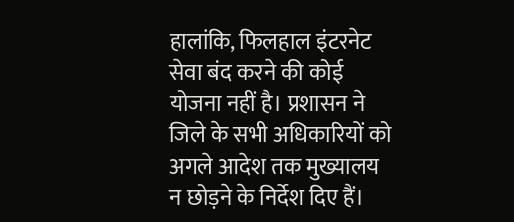हालांकि, फिलहाल इंटरनेट सेवा बंद करने की कोई योजना नहीं है। प्रशासन ने जिले के सभी अधिकारियों को अगले आदेश तक मुख्यालय न छोड़ने के निर्देश दिए हैं।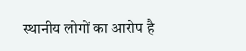स्थानीय लोगों का आरोप है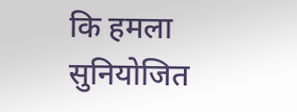कि हमला सुनियोजित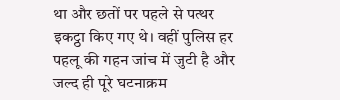था और छतों पर पहले से पत्थर इकट्ठा किए गए थे। वहीं पुलिस हर पहलू की गहन जांच में जुटी है और जल्द ही पूरे घटनाक्रम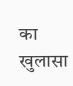का खुलासा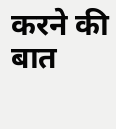करने की बात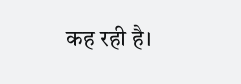कह रही है।